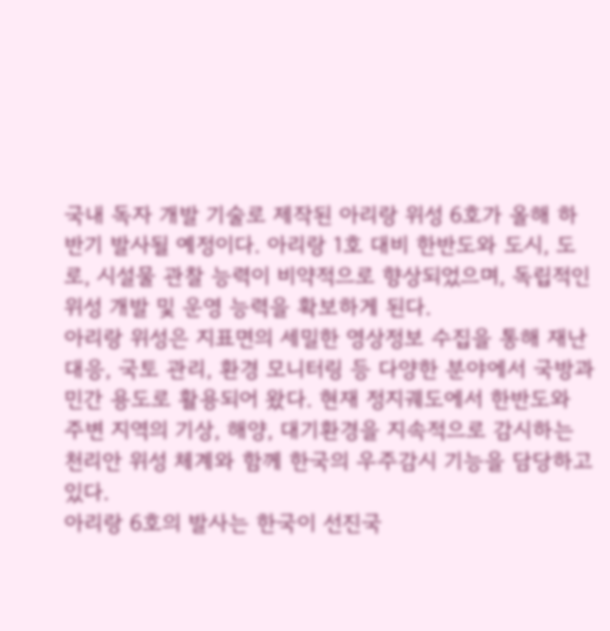국내 독자 개발 기술로 제작된 아리랑 위성 6호가 올해 하반기 발사될 예정이다. 아리랑 1호 대비 한반도와 도시, 도로, 시설물 관찰 능력이 비약적으로 향상되었으며, 독립적인 위성 개발 및 운영 능력을 확보하게 된다.
아리랑 위성은 지표면의 세밀한 영상정보 수집을 통해 재난 대응, 국토 관리, 환경 모니터링 등 다양한 분야에서 국방과 민간 용도로 활용되어 왔다. 현재 정지궤도에서 한반도와 주변 지역의 기상, 해양, 대기환경을 지속적으로 감시하는 천리안 위성 체계와 함께 한국의 우주감시 기능을 담당하고 있다.
아리랑 6호의 발사는 한국이 선진국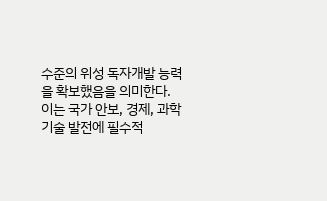수준의 위성 독자개발 능력을 확보했음을 의미한다. 이는 국가 안보, 경제, 과학기술 발전에 필수적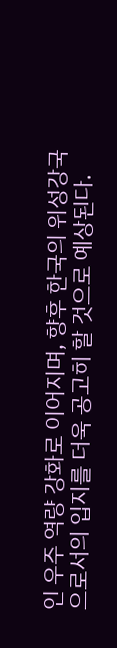인 우주 역량 강화로 이어지며, 향후 한국의 위성강국으로서의 입지를 더욱 공고히 할 것으로 예상된다.